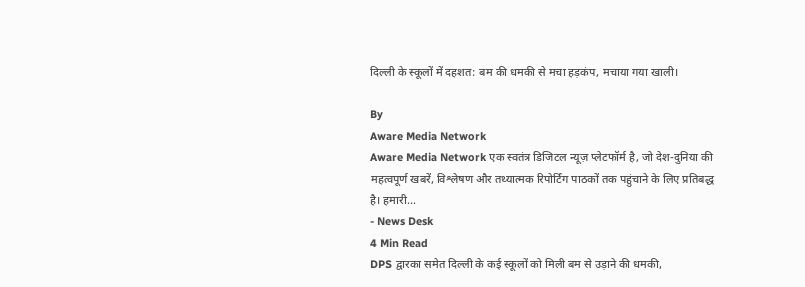दिल्ली के स्कूलों में दहशत: बम की धमकी से मचा हड़कंप, मचाया गया खाली।

By
Aware Media Network
Aware Media Network एक स्वतंत्र डिजिटल न्यूज़ प्लेटफॉर्म है, जो देश-दुनिया की महत्वपूर्ण खबरें, विश्लेषण और तथ्यात्मक रिपोर्टिंग पाठकों तक पहुंचाने के लिए प्रतिबद्ध है। हमारी...
- News Desk
4 Min Read
DPS द्वारका समेत दिल्ली के कई स्कूलों को मिली बम से उड़ाने की धमकी,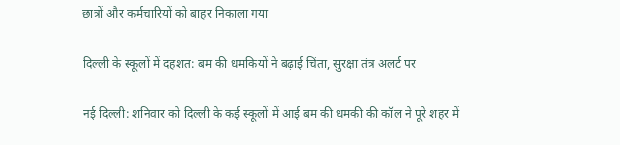छात्रों और कर्मचारियों को बाहर निकाला गया

दिल्ली के स्कूलों में दहशत: बम की धमकियों ने बढ़ाई चिंता, सुरक्षा तंत्र अलर्ट पर

नई दिल्ली: शनिवार को दिल्ली के कई स्कूलों में आई बम की धमकी की कॉल ने पूरे शहर में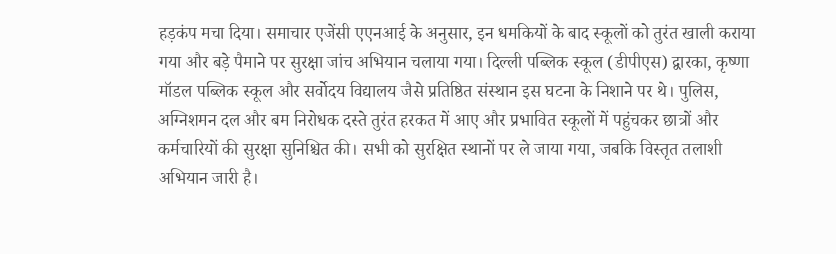हड़कंप मचा दिया। समाचार एजेंसी एएनआई के अनुसार, इन धमकियों के बाद स्कूलों को तुरंत खाली कराया गया और बड़े पैमाने पर सुरक्षा जांच अभियान चलाया गया। दिल्ली पब्लिक स्कूल (डीपीएस) द्वारका, कृष्णा मॉडल पब्लिक स्कूल और सर्वोदय विद्यालय जैसे प्रतिष्ठित संस्थान इस घटना के निशाने पर थे। पुलिस, अग्निशमन दल और बम निरोधक दस्ते तुरंत हरकत में आए और प्रभावित स्कूलों में पहुंचकर छात्रों और कर्मचारियों की सुरक्षा सुनिश्चित की। सभी को सुरक्षित स्थानों पर ले जाया गया, जबकि विस्तृत तलाशी अभियान जारी है।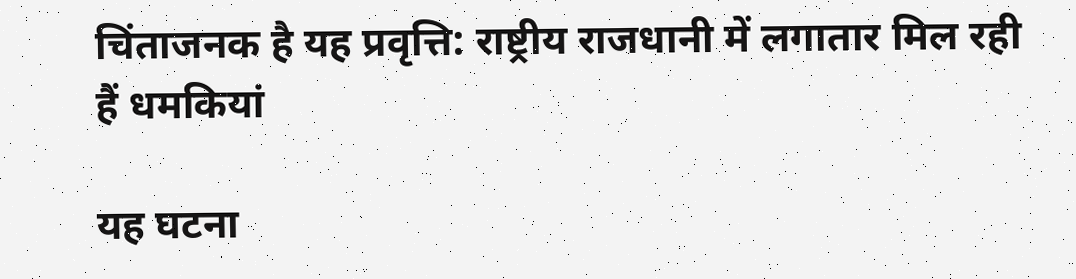चिंताजनक है यह प्रवृत्ति: राष्ट्रीय राजधानी में लगातार मिल रही हैं धमकियां

यह घटना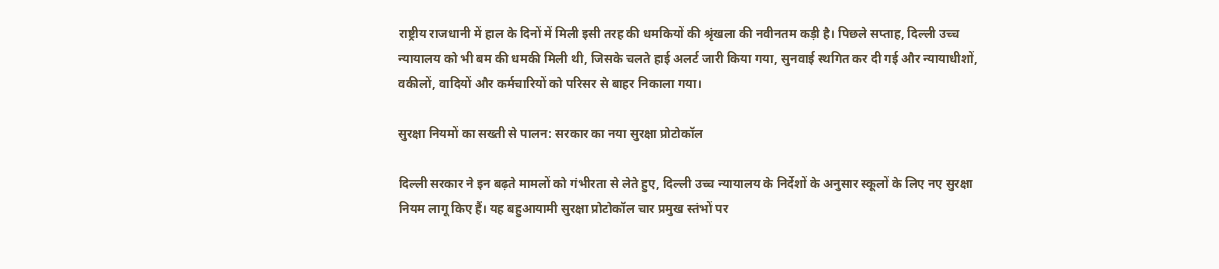राष्ट्रीय राजधानी में हाल के दिनों में मिली इसी तरह की धमकियों की श्रृंखला की नवीनतम कड़ी है। पिछले सप्ताह, दिल्ली उच्च न्यायालय को भी बम की धमकी मिली थी, जिसके चलते हाई अलर्ट जारी किया गया, सुनवाई स्थगित कर दी गई और न्यायाधीशों, वकीलों, वादियों और कर्मचारियों को परिसर से बाहर निकाला गया।

सुरक्षा नियमों का सख्ती से पालन: सरकार का नया सुरक्षा प्रोटोकॉल

दिल्ली सरकार ने इन बढ़ते मामलों को गंभीरता से लेते हुए, दिल्ली उच्च न्यायालय के निर्देशों के अनुसार स्कूलों के लिए नए सुरक्षा नियम लागू किए हैं। यह बहुआयामी सुरक्षा प्रोटोकॉल चार प्रमुख स्तंभों पर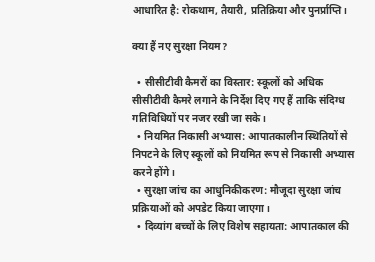आधारित है: रोकथाम, तैयारी, प्रतिक्रिया और पुनर्प्राप्ति।

क्या हैं नए सुरक्षा नियम?

  • सीसीटीवी कैमरों का विस्तार: स्कूलों को अधिक सीसीटीवी कैमरे लगाने के निर्देश दिए गए हैं ताकि संदिग्ध गतिविधियों पर नजर रखी जा सके।
  • नियमित निकासी अभ्यास: आपातकालीन स्थितियों से निपटने के लिए स्कूलों को नियमित रूप से निकासी अभ्यास करने होंगे।
  • सुरक्षा जांच का आधुनिकीकरण: मौजूदा सुरक्षा जांच प्रक्रियाओं को अपडेट किया जाएगा।
  • दिव्यांग बच्चों के लिए विशेष सहायता: आपातकाल की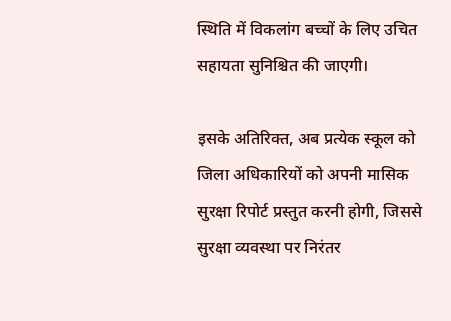स्थिति में विकलांग बच्चों के लिए उचित सहायता सुनिश्चित की जाएगी।

इसके अतिरिक्त, अब प्रत्येक स्कूल को जिला अधिकारियों को अपनी मासिक सुरक्षा रिपोर्ट प्रस्तुत करनी होगी, जिससे सुरक्षा व्यवस्था पर निरंतर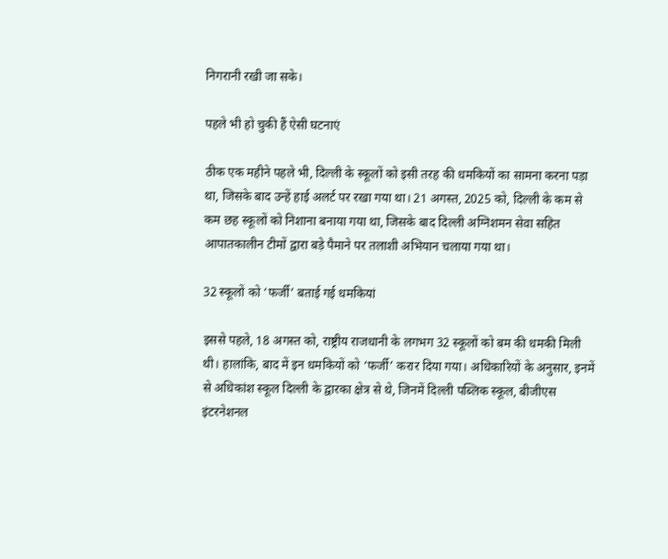निगरानी रखी जा सके।

पहले भी हो चुकी हैं ऐसी घटनाएं

ठीक एक महीने पहले भी, दिल्ली के स्कूलों को इसी तरह की धमकियों का सामना करना पड़ा था, जिसके बाद उन्हें हाई अलर्ट पर रखा गया था। 21 अगस्त, 2025 को, दिल्ली के कम से कम छह स्कूलों को निशाना बनाया गया था, जिसके बाद दिल्ली अग्निशमन सेवा सहित आपातकालीन टीमों द्वारा बड़े पैमाने पर तलाशी अभियान चलाया गया था।

32 स्कूलों को ‘फर्जी’ बताई गई धमकियां

इससे पहले, 18 अगस्त को, राष्ट्रीय राजधानी के लगभग 32 स्कूलों को बम की धमकी मिली थी। हालांकि, बाद में इन धमकियों को ‘फर्जी’ करार दिया गया। अधिकारियों के अनुसार, इनमें से अधिकांश स्कूल दिल्ली के द्वारका क्षेत्र से थे, जिनमें दिल्ली पब्लिक स्कूल, बीजीएस इंटरनेशनल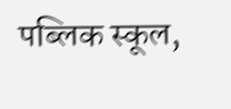पब्लिक स्कूल,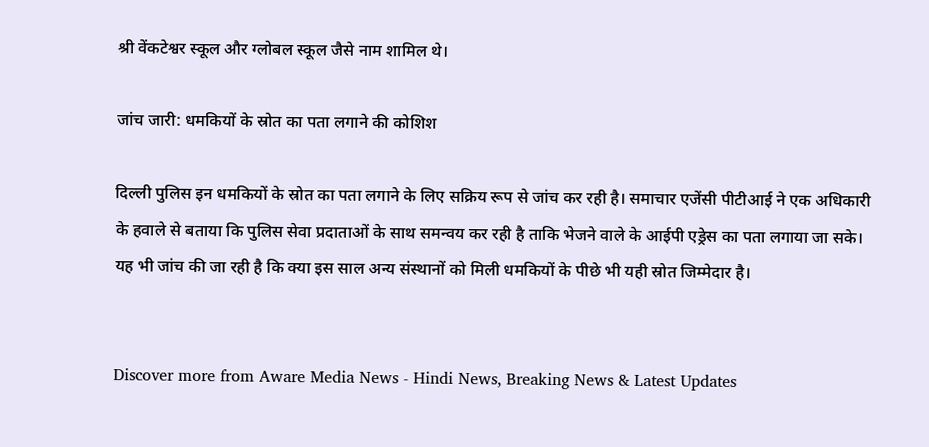श्री वेंकटेश्वर स्कूल और ग्लोबल स्कूल जैसे नाम शामिल थे।

जांच जारी: धमकियों के स्रोत का पता लगाने की कोशिश

दिल्ली पुलिस इन धमकियों के स्रोत का पता लगाने के लिए सक्रिय रूप से जांच कर रही है। समाचार एजेंसी पीटीआई ने एक अधिकारी के हवाले से बताया कि पुलिस सेवा प्रदाताओं के साथ समन्वय कर रही है ताकि भेजने वाले के आईपी एड्रेस का पता लगाया जा सके। यह भी जांच की जा रही है कि क्या इस साल अन्य संस्थानों को मिली धमकियों के पीछे भी यही स्रोत जिम्मेदार है।


Discover more from Aware Media News - Hindi News, Breaking News & Latest Updates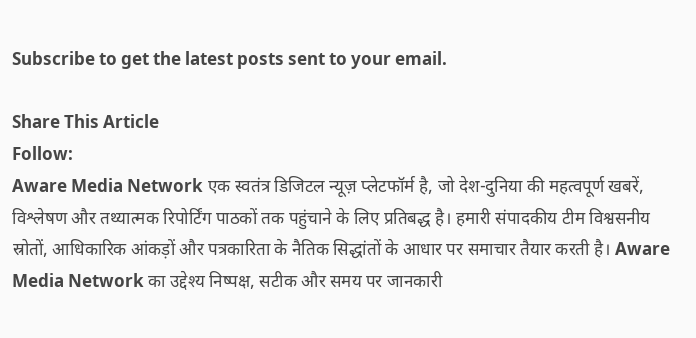Subscribe to get the latest posts sent to your email.

Share This Article
Follow:
Aware Media Network एक स्वतंत्र डिजिटल न्यूज़ प्लेटफॉर्म है, जो देश-दुनिया की महत्वपूर्ण खबरें, विश्लेषण और तथ्यात्मक रिपोर्टिंग पाठकों तक पहुंचाने के लिए प्रतिबद्ध है। हमारी संपादकीय टीम विश्वसनीय स्रोतों, आधिकारिक आंकड़ों और पत्रकारिता के नैतिक सिद्धांतों के आधार पर समाचार तैयार करती है। Aware Media Network का उद्देश्य निष्पक्ष, सटीक और समय पर जानकारी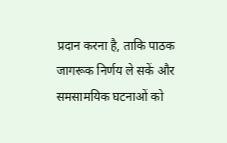प्रदान करना है, ताकि पाठक जागरूक निर्णय ले सकें और समसामयिक घटनाओं को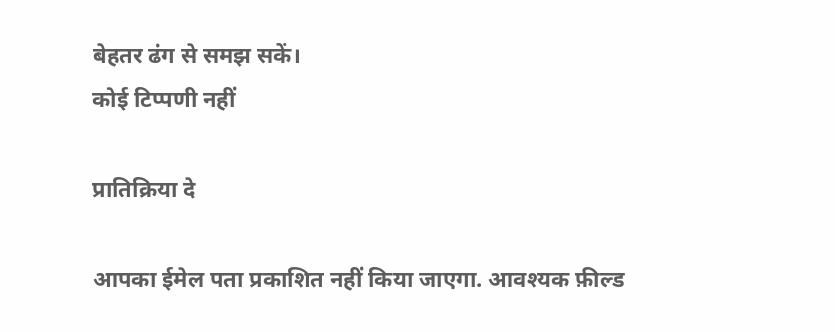बेहतर ढंग से समझ सकें।
कोई टिप्पणी नहीं

प्रातिक्रिया दे

आपका ईमेल पता प्रकाशित नहीं किया जाएगा. आवश्यक फ़ील्ड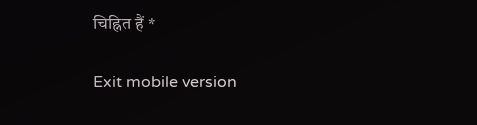चिह्नित हैं *

Exit mobile version